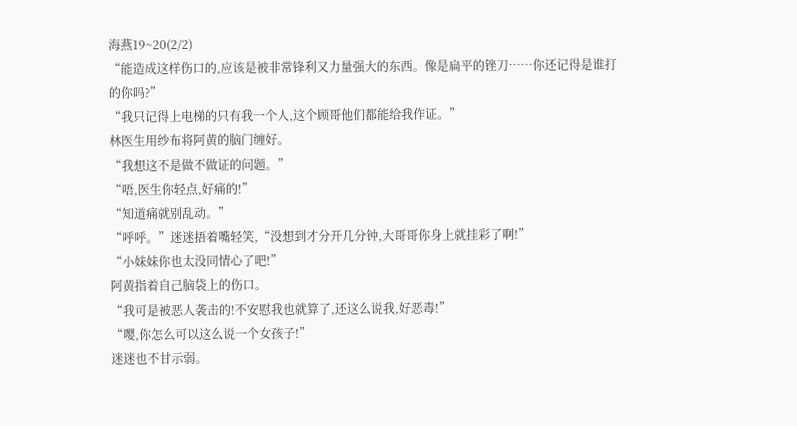海燕19~20(2/2)
“能造成这样伤口的,应该是被非常锋利又力量强大的东西。像是扁平的锉刀……你还记得是谁打的你吗?”
“我只记得上电梯的只有我一个人,这个顾哥他们都能给我作证。”
林医生用纱布将阿黄的脑门缠好。
“我想这不是做不做证的问题。”
“唔,医生你轻点,好痛的!”
“知道痛就别乱动。”
“呼呼。”迷迷捂着嘴轻笑,“没想到才分开几分钟,大哥哥你身上就挂彩了啊!”
“小妹妹你也太没同情心了吧!”
阿黄指着自己脑袋上的伤口。
“我可是被恶人袭击的!不安慰我也就算了,还这么说我,好恶毒!”
“嘤,你怎么可以这么说一个女孩子!”
迷迷也不甘示弱。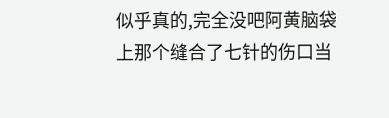似乎真的,完全没吧阿黄脑袋上那个缝合了七针的伤口当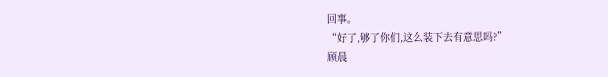回事。
“好了,够了你们,这么装下去有意思吗?”
顾晨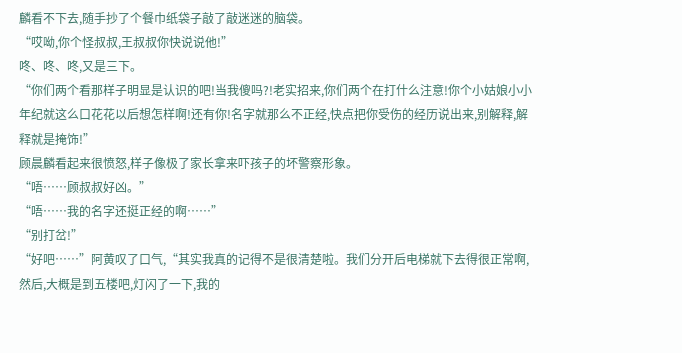麟看不下去,随手抄了个餐巾纸袋子敲了敲迷迷的脑袋。
“哎呦,你个怪叔叔,王叔叔你快说说他!”
咚、咚、咚,又是三下。
“你们两个看那样子明显是认识的吧!当我傻吗?!老实招来,你们两个在打什么注意!你个小姑娘小小年纪就这么口花花以后想怎样啊!还有你!名字就那么不正经,快点把你受伤的经历说出来,别解释,解释就是掩饰!”
顾晨麟看起来很愤怒,样子像极了家长拿来吓孩子的坏警察形象。
“唔……顾叔叔好凶。”
“唔……我的名字还挺正经的啊……”
“别打岔!”
“好吧……”阿黄叹了口气,“其实我真的记得不是很清楚啦。我们分开后电梯就下去得很正常啊,然后,大概是到五楼吧,灯闪了一下,我的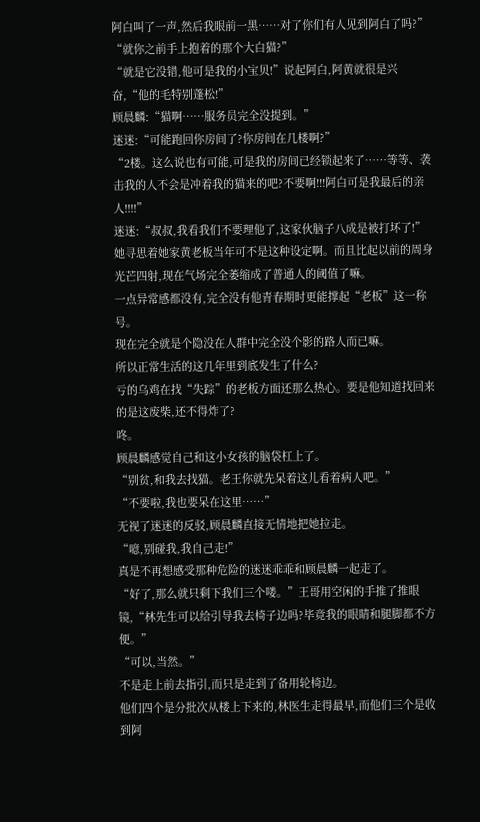阿白叫了一声,然后我眼前一黑……对了你们有人见到阿白了吗?”
“就你之前手上抱着的那个大白猫?”
“就是它没错,他可是我的小宝贝!”说起阿白,阿黄就很是兴奋,“他的毛特别蓬松!”
顾晨麟:“猫啊……服务员完全没提到。”
迷迷:“可能跑回你房间了?你房间在几楼啊?”
“2楼。这么说也有可能,可是我的房间已经锁起来了……等等、袭击我的人不会是冲着我的猫来的吧?不要啊!!!阿白可是我最后的亲人!!!!”
迷迷:“叔叔,我看我们不要理他了,这家伙脑子八成是被打坏了!”
她寻思着她家黄老板当年可不是这种设定啊。而且比起以前的周身光芒四射,现在气场完全萎缩成了普通人的阈值了嘛。
一点异常感都没有,完全没有他青春期时更能撑起“老板”这一称号。
现在完全就是个隐没在人群中完全没个影的路人而已嘛。
所以正常生活的这几年里到底发生了什么?
亏的乌鸡在找“失踪”的老板方面还那么热心。要是他知道找回来的是这废柴,还不得炸了?
咚。
顾晨麟感觉自己和这小女孩的脑袋杠上了。
“别贫,和我去找猫。老王你就先呆着这儿看着病人吧。”
“不要啦,我也要呆在这里……”
无视了迷迷的反驳,顾晨麟直接无情地把她拉走。
“噫,别碰我,我自己走!”
真是不再想感受那种危险的迷迷乖乖和顾晨麟一起走了。
“好了,那么就只剩下我们三个喽。”王哥用空闲的手推了推眼镜,“林先生可以给引导我去椅子边吗?毕竟我的眼睛和腿脚都不方便。”
“可以,当然。”
不是走上前去指引,而只是走到了备用轮椅边。
他们四个是分批次从楼上下来的,林医生走得最早,而他们三个是收到阿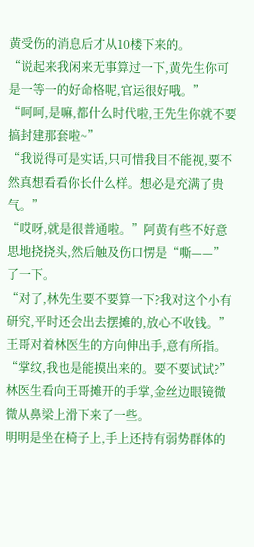黄受伤的消息后才从10楼下来的。
“说起来我闲来无事算过一下,黄先生你可是一等一的好命格呢,官运很好哦。”
“呵呵,是嘛,都什么时代啦,王先生你就不要搞封建那套啦~”
“我说得可是实话,只可惜我目不能视,要不然真想看看你长什么样。想必是充满了贵气。”
“哎呀,就是很普通啦。”阿黄有些不好意思地挠挠头,然后触及伤口愣是“嘶——”了一下。
“对了,林先生要不要算一下?我对这个小有研究,平时还会出去摆摊的,放心不收钱。”
王哥对着林医生的方向伸出手,意有所指。
“掌纹,我也是能摸出来的。要不要试试?”
林医生看向王哥摊开的手掌,金丝边眼镜微微从鼻梁上滑下来了一些。
明明是坐在椅子上,手上还持有弱势群体的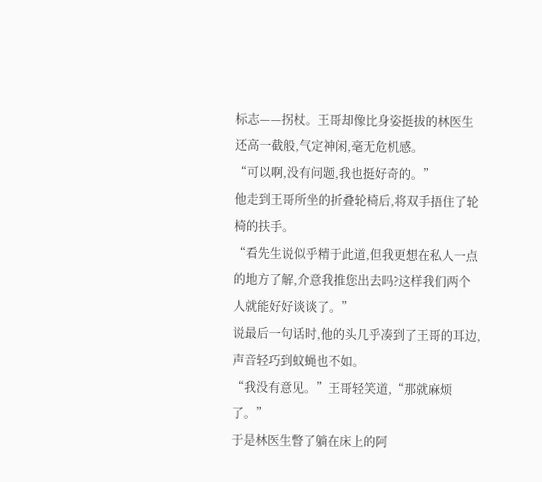标志——拐杖。王哥却像比身姿挺拔的林医生还高一截般,气定神闲,毫无危机感。
“可以啊,没有问题,我也挺好奇的。”
他走到王哥所坐的折叠轮椅后,将双手捂住了轮椅的扶手。
“看先生说似乎精于此道,但我更想在私人一点的地方了解,介意我推您出去吗?这样我们两个人就能好好谈谈了。”
说最后一句话时,他的头几乎凑到了王哥的耳边,声音轻巧到蚊蝇也不如。
“我没有意见。”王哥轻笑道,“那就麻烦了。”
于是林医生瞥了躺在床上的阿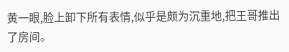黄一眼,脸上卸下所有表情,似乎是颇为沉重地,把王哥推出了房间。